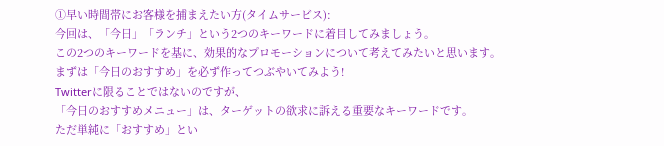①早い時間帯にお客様を捕まえたい方(タイムサービス):
今回は、「今日」「ランチ」という2つのキーワードに着目してみましょう。
この2つのキーワードを基に、効果的なプロモーションについて考えてみたいと思います。
まずは「今日のおすすめ」を必ず作ってつぶやいてみよう!
Twitterに限ることではないのですが、
「今日のおすすめメニュー」は、ターゲットの欲求に訴える重要なキーワードです。
ただ単純に「おすすめ」とい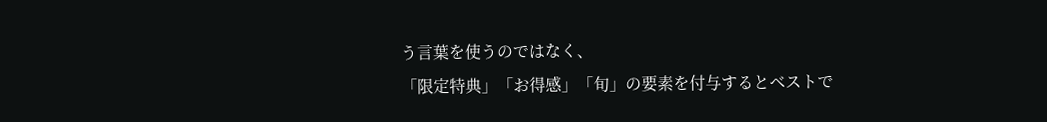う言葉を使うのではなく、
「限定特典」「お得感」「旬」の要素を付与するとベストで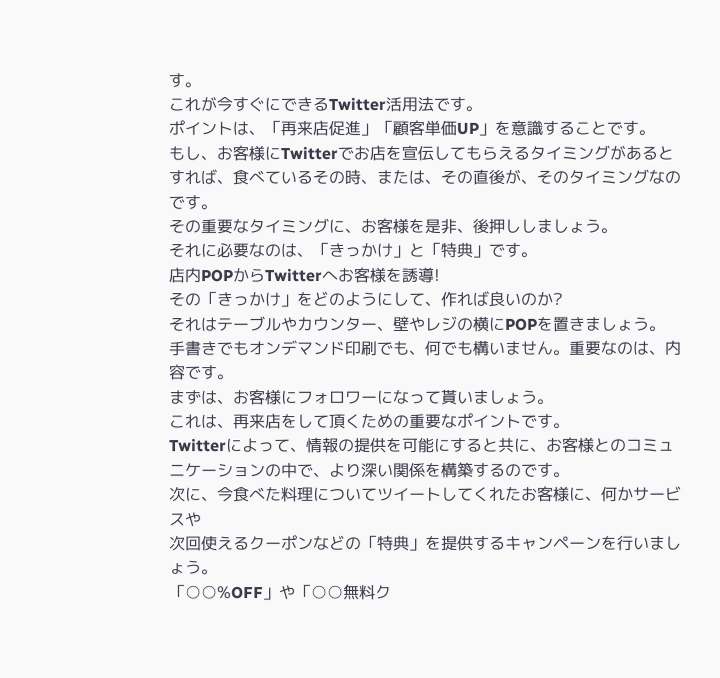す。
これが今すぐにできるTwitter活用法です。
ポイントは、「再来店促進」「顧客単価UP」を意識することです。
もし、お客様にTwitterでお店を宣伝してもらえるタイミングがあるとすれば、食べているその時、または、その直後が、そのタイミングなのです。
その重要なタイミングに、お客様を是非、後押ししましょう。
それに必要なのは、「きっかけ」と「特典」です。
店内POPからTwitterへお客様を誘導!
その「きっかけ」をどのようにして、作れば良いのか?
それはテーブルやカウンター、壁やレジの横にPOPを置きましょう。
手書きでもオンデマンド印刷でも、何でも構いません。重要なのは、内容です。
まずは、お客様にフォロワーになって貰いましょう。
これは、再来店をして頂くための重要なポイントです。
Twitterによって、情報の提供を可能にすると共に、お客様とのコミュニケーションの中で、より深い関係を構築するのです。
次に、今食べた料理についてツイートしてくれたお客様に、何かサービスや
次回使えるクーポンなどの「特典」を提供するキャンペーンを行いましょう。
「○○%OFF」や「○○無料ク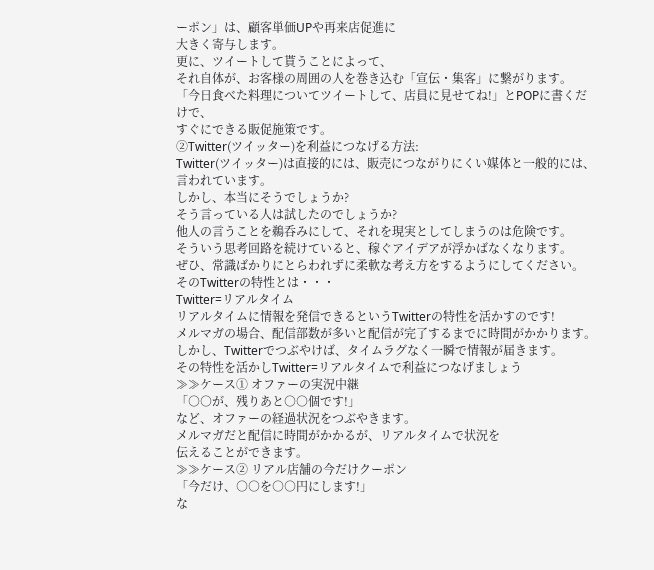ーポン」は、顧客単価UPや再来店促進に
大きく寄与します。
更に、ツイートして貰うことによって、
それ自体が、お客様の周囲の人を巻き込む「宣伝・集客」に繋がります。
「今日食べた料理についてツイートして、店員に見せてね!」とPOPに書くだけで、
すぐにできる販促施策です。
②Twitter(ツイッター)を利益につなげる方法:
Twitter(ツイッター)は直接的には、販売につながりにくい媒体と一般的には、言われています。
しかし、本当にそうでしょうか?
そう言っている人は試したのでしょうか?
他人の言うことを鵜呑みにして、それを現実としてしまうのは危険です。
そういう思考回路を続けていると、稼ぐアイデアが浮かばなくなります。
ぜひ、常識ばかりにとらわれずに柔軟な考え方をするようにしてください。
そのTwitterの特性とは・・・
Twitter=リアルタイム
リアルタイムに情報を発信できるというTwitterの特性を活かすのです!
メルマガの場合、配信部数が多いと配信が完了するまでに時間がかかります。
しかし、Twitterでつぶやけば、タイムラグなく一瞬で情報が届きます。
その特性を活かしTwitter=リアルタイムで利益につなげましょう
≫≫ケース① オファーの実況中継
「○○が、残りあと○○個です!」
など、オファーの経過状況をつぶやきます。
メルマガだと配信に時間がかかるが、リアルタイムで状況を
伝えることができます。
≫≫ケース② リアル店舗の今だけクーポン
「今だけ、○○を○○円にします!」
な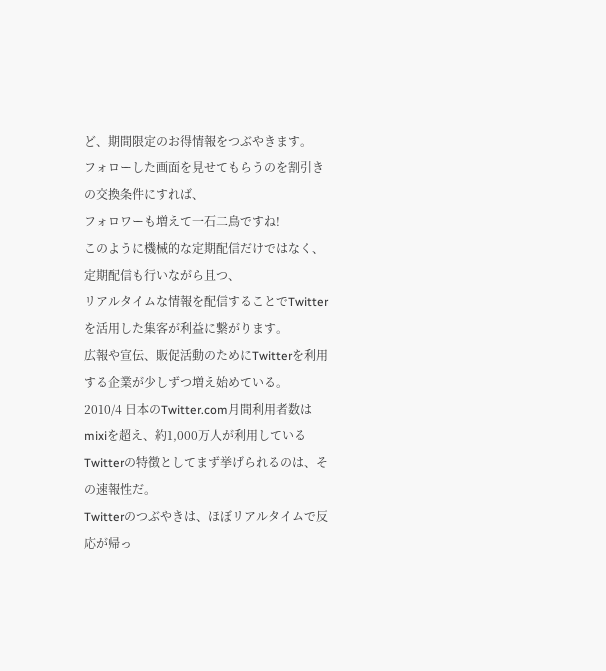ど、期間限定のお得情報をつぶやきます。
フォローした画面を見せてもらうのを割引きの交換条件にすれば、
フォロワーも増えて一石二鳥ですね!
このように機械的な定期配信だけではなく、定期配信も行いながら且つ、
リアルタイムな情報を配信することでTwitterを活用した集客が利益に繋がります。
広報や宣伝、販促活動のためにTwitterを利用する企業が少しずつ増え始めている。
2010/4 日本のTwitter.com月間利用者数はmixiを超え、約1,000万人が利用している
Twitterの特徴としてまず挙げられるのは、その速報性だ。
Twitterのつぶやきは、ほぼリアルタイムで反応が帰っ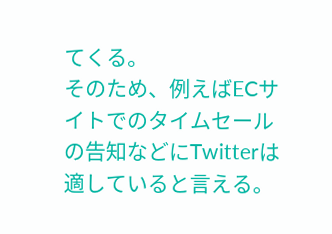てくる。
そのため、例えばECサイトでのタイムセールの告知などにTwitterは適していると言える。